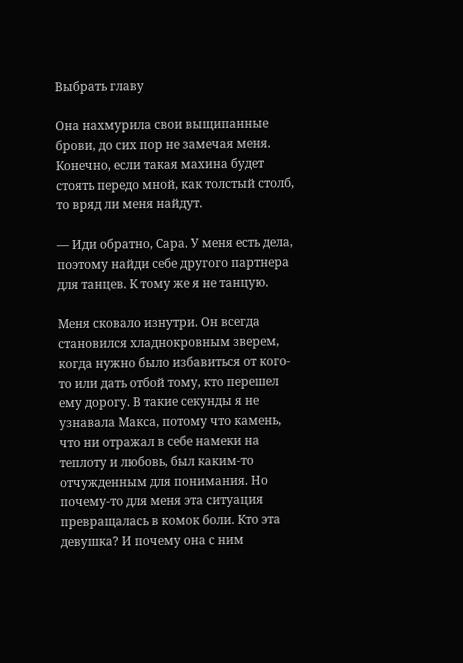Выбрать главу

Она нахмурила свои выщипанные брови, до сих пор не замечая меня. Конечно, если такая махина будет стоять передо мной, как толстый столб, то вряд ли меня найдут.

― Иди обратно, Сара. У меня есть дела, поэтому найди себе другого партнера для танцев. К тому же я не танцую.

Меня сковало изнутри. Он всегда становился хладнокровным зверем, когда нужно было избавиться от кого-то или дать отбой тому, кто перешел ему дорогу. В такие секунды я не узнавала Макса, потому что камень, что ни отражал в себе намеки на теплоту и любовь, был каким-то отчужденным для понимания. Но почему-то для меня эта ситуация превращалась в комок боли. Кто эта девушка? И почему она с ним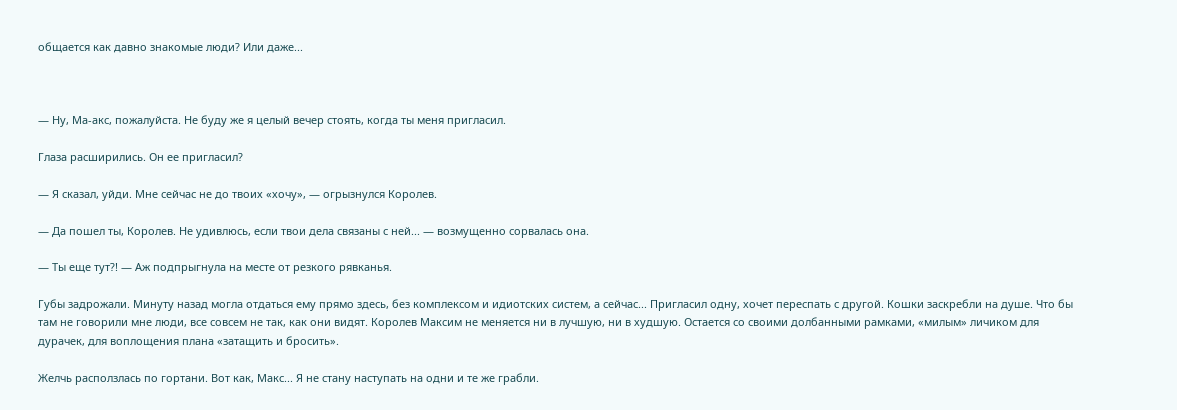общается как давно знакомые люди? Или даже...



― Ну, Ма-акс, пожалуйста. Не буду же я целый вечер стоять, когда ты меня пригласил.

Глаза расширились. Он ее пригласил?

― Я сказал, уйди. Мне сейчас не до твоих «хочу», ― огрызнулся Королев.

― Да пошел ты, Королев. Не удивлюсь, если твои дела связаны с ней... ― возмущенно сорвалась она.

― Ты еще тут?! ― Аж подпрыгнула на месте от резкого рявканья.

Губы задрожали. Минуту назад могла отдаться ему прямо здесь, без комплексом и идиотских систем, а сейчас... Пригласил одну, хочет переспать с другой. Кошки заскребли на душе. Что бы там не говорили мне люди, все совсем не так, как они видят. Королев Максим не меняется ни в лучшую, ни в худшую. Остается со своими долбанными рамками, «милым» личиком для дурачек, для воплощения плана «затащить и бросить».

Желчь расползлась по гортани. Вот как, Макс... Я не стану наступать на одни и те же грабли.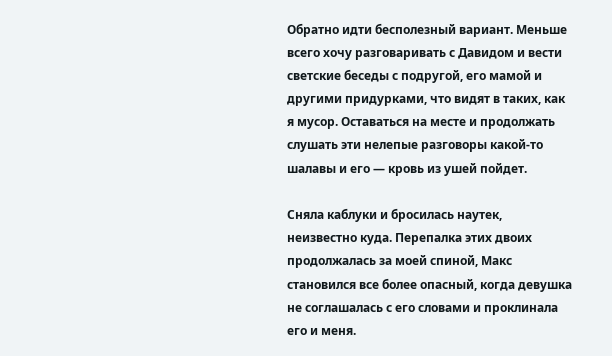Обратно идти бесполезный вариант. Меньше всего хочу разговаривать с Давидом и вести светские беседы с подругой, его мамой и другими придурками, что видят в таких, как я мусор. Оставаться на месте и продолжать слушать эти нелепые разговоры какой-то шалавы и его ― кровь из ушей пойдет.

Сняла каблуки и бросилась наутек, неизвестно куда. Перепалка этих двоих продолжалась за моей спиной, Макс становился все более опасный, когда девушка не соглашалась с его словами и проклинала его и меня.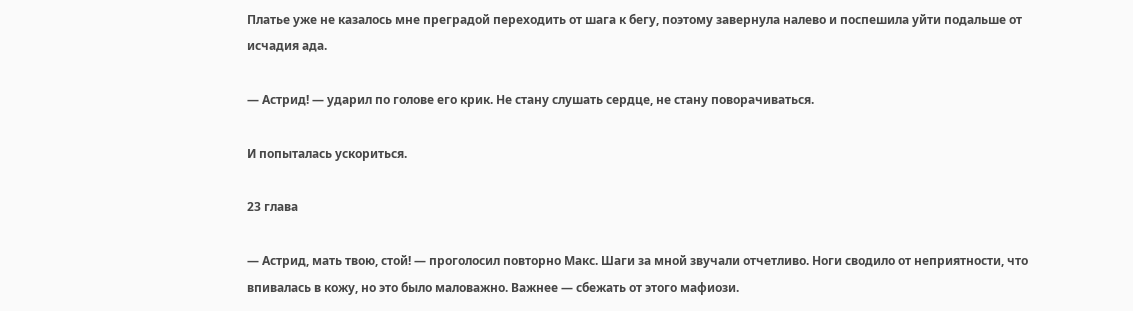Платье уже не казалось мне преградой переходить от шага к бегу, поэтому завернула налево и поспешила уйти подальше от исчадия ада.

― Астрид! ― ударил по голове его крик. Не стану слушать сердце, не стану поворачиваться.

И попыталась ускориться.

23 глава

― Астрид, мать твою, стой! ― проголосил повторно Макс. Шаги за мной звучали отчетливо. Ноги сводило от неприятности, что впивалась в кожу, но это было маловажно. Важнее ― сбежать от этого мафиози.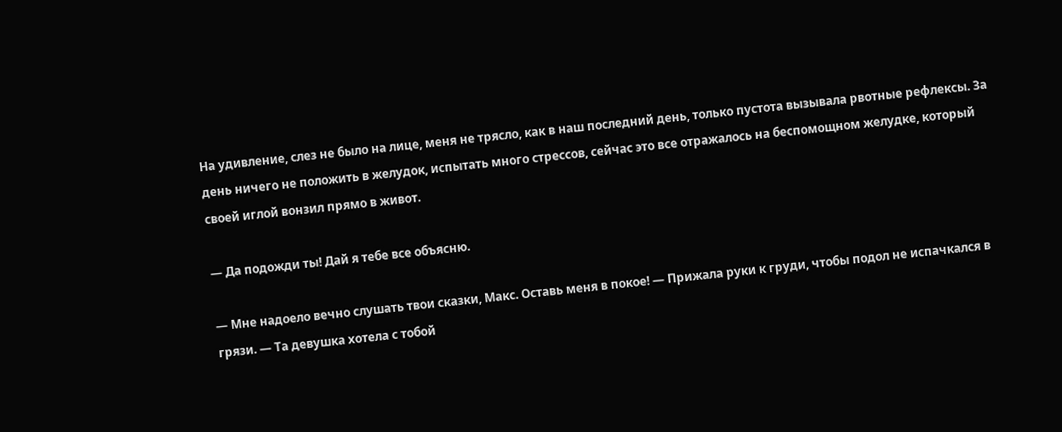На удивление, слез не было на лице, меня не трясло, как в наш последний день, только пустота вызывала рвотные рефлексы. За день ничего не положить в желудок, испытать много стрессов, сейчас это все отражалось на беспомощном желудке, который своей иглой вонзил прямо в живот.

― Да подожди ты! Дай я тебе все объясню.

― Мне надоело вечно слушать твои сказки, Макс. Оставь меня в покое! ― Прижала руки к груди, чтобы подол не испачкался в грязи. ― Та девушка хотела с тобой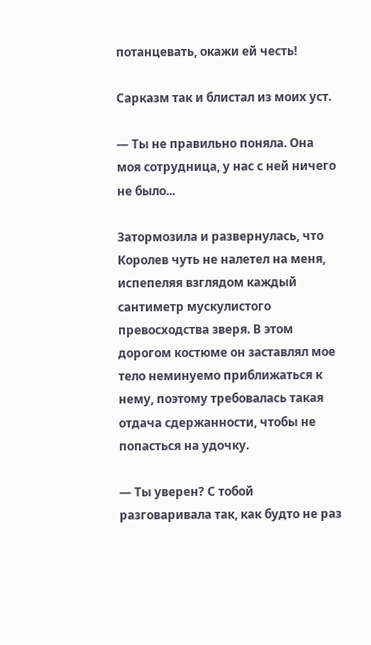потанцевать, окажи ей честь!

Сарказм так и блистал из моих уст.

― Ты не правильно поняла. Она моя сотрудница, у нас с ней ничего не было...

Затормозила и развернулась, что Королев чуть не налетел на меня, испепеляя взглядом каждый сантиметр мускулистого превосходства зверя. В этом дорогом костюме он заставлял мое тело неминуемо приближаться к нему, поэтому требовалась такая отдача сдержанности, чтобы не попасться на удочку.

― Ты уверен? С тобой разговаривала так, как будто не раз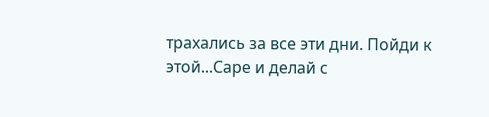трахались за все эти дни. Пойди к этой...Саре и делай с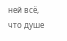ней всё, что душе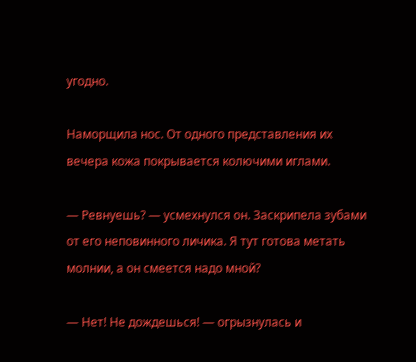угодно.

Наморщила нос. От одного представления их вечера кожа покрывается колючими иглами.

― Ревнуешь? ― усмехнулся он. Заскрипела зубами от его неповинного личика. Я тут готова метать молнии, а он смеется надо мной?

― Нет! Не дождешься! ― огрызнулась и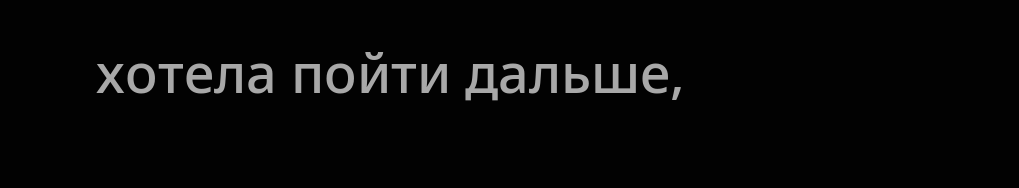хотела пойти дальше,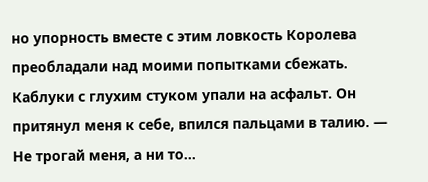но упорность вместе с этим ловкость Королева преобладали над моими попытками сбежать. Каблуки с глухим стуком упали на асфальт. Он притянул меня к себе, впился пальцами в талию. ― Не трогай меня, а ни то...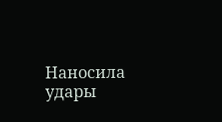Наносила удары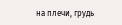на плечи, грудь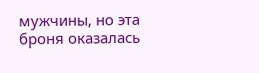мужчины, но эта броня оказалась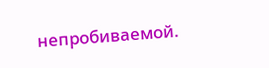непробиваемой.